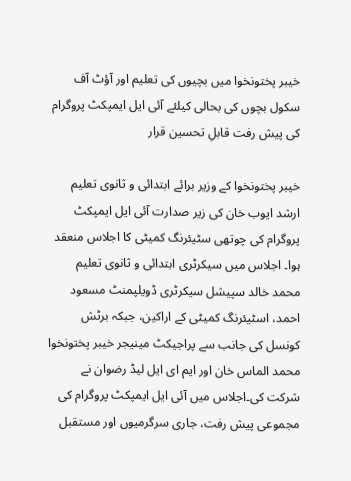خیبر پختونخوا میں بچیوں کی تعلیم اور آؤٹ آف سکول بچوں کی بحالی کیلئے آئی ایل ایمپکٹ پروگرام کی پیش رفت قابلِ تحسین قرار

خیبر پختونخوا کے وزیر برائے ابتدائی و ثانوی تعلیم ارشد ایوب خان کی زیر صدارت آئی ایل ایمپکٹ پروگرام کی چوتھی سٹیئرنگ کمیٹی کا اجلاس منعقد ہوا۔ اجلاس میں سیکرٹری ابتدائی و ثانوی تعلیم محمد خالد سپیشل سیکرٹری ڈویلپمنٹ مسعود احمد، اسٹیئرنگ کمیٹی کے اراکین، جبکہ برٹش کونسل کی جانب سے پراجیکٹ مینیجر خیبر پختونخوا محمد الماس خان اور ایم ای ایل لیڈ رضوان نے شرکت کی۔اجلاس میں آئی ایل ایمپکٹ پروگرام کی مجموعی پیش رفت، جاری سرگرمیوں اور مستقبل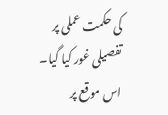کی حکمت عملی پر تفصیلی غور کیا گیا۔ اس موقع پر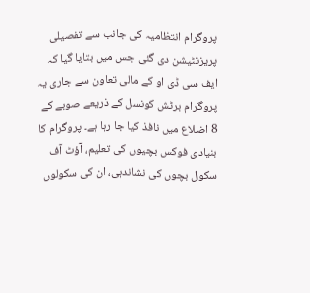پروگرام انتظامیہ کی جانب سے تفصیلی پریزنٹیشن دی گئی جس میں بتایا گیا کہ ایف سی ڈی او کے مالی تعاون سے جاری یہ پروگرام برٹش کونسل کے ذریعے صوبے کے 8 اضلاع میں نافذ کیا جا رہا ہے۔ پروگرام کا بنیادی فوکس بچیوں کی تعلیم، آؤٹ آف سکول بچوں کی نشاندہی، ان کی سکولوں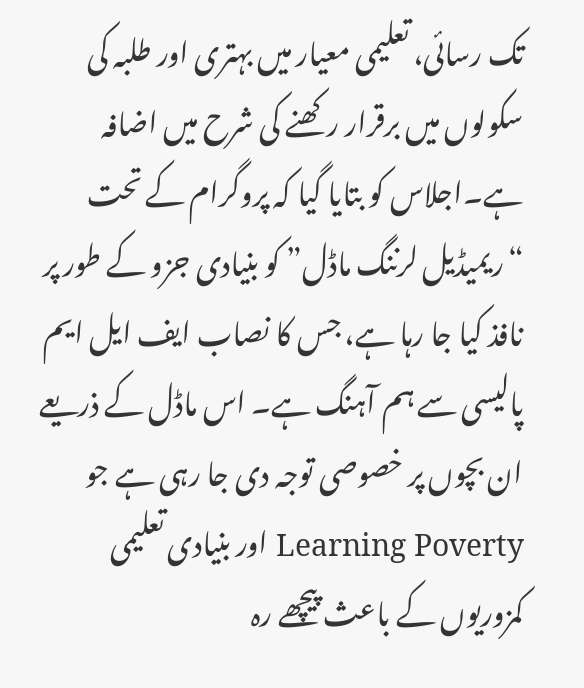تک رسائی، تعلیمی معیار میں بہتری اور طلبہ کی سکولوں میں برقرار رکھنے کی شرح میں اضافہ ہے۔اجلاس کو بتایا گیا کہ پروگرام کے تحت “ریمیڈیل لرننگ ماڈل” کو بنیادی جزو کے طور پر نافذ کیا جا رہا ہے، جس کا نصاب ایف ایل ایم پالیسی سے ہم آہنگ ہے۔ اس ماڈل کے ذریعے ان بچوں پر خصوصی توجہ دی جا رہی ہے جو Learning Poverty اور بنیادی تعلیمی کمزوریوں کے باعث پیچھے رہ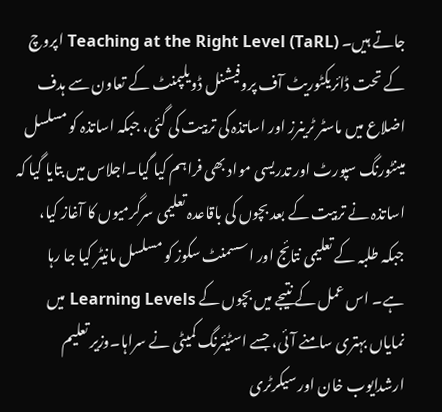جاتے ہیں۔ Teaching at the Right Level (TaRL) اپروچ کے تحت ڈائریکٹوریٹ آف پروفیشنل ڈویلپمنٹ کے تعاون سے ہدف اضلاع میں ماسٹر ٹرینرز اور اساتذہ کی تربیت کی گئی، جبکہ اساتذہ کو مسلسل مینٹورنگ سپورٹ اور تدریسی مواد بھی فراہم کیا گیا۔اجلاس میں بتایا گیا کہ اساتذہ نے تربیت کے بعد بچوں کی باقاعدہ تعلیمی سرگرمیوں کا آغاز کیا، جبکہ طلبہ کے تعلیمی نتائج اور اسسمنٹ سکوز کو مسلسل مانیٹر کیا جا رہا ہے۔ اس عمل کے نتیجے میں بچوں کے Learning Levels میں نمایاں بہتری سامنے آئی، جسے اسٹیئرنگ کمیٹی نے سراہا۔وزیر تعلیم ارشدایوب خان اور سیکرٹری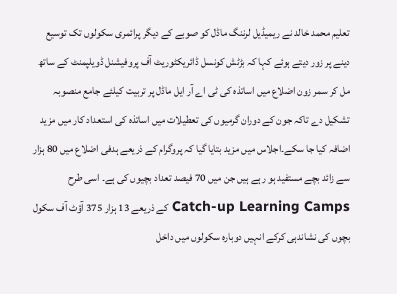تعلیم محمد خالد نے ریمیڈیل لرننگ ماڈل کو صوبے کے دیگر پرائمری سکولوں تک توسیع دینے پر زور دیتے ہوئے کہا کہ بڑٹش کونسل ڈائریکٹوریٹ آف پروفیشنل ڈویلپمنٹ کے ساتھ مل کر سمر زون اضلاع میں اساتذہ کی ٹی اے آر ایل ماڈل پر تربیت کیلئے جامع منصوبہ تشکیل دے تاکہ جون کے دوران گرمیوں کی تعطیلات میں اساتذہ کی استعداد کار میں مزید اضافہ کیا جا سکے۔اجلاس میں مزید بتایا گیا کہ پروگرام کے ذریعے ہدفی اضلاع میں 80 ہزار سے زائد بچے مستفید ہو رہے ہیں جن میں 70 فیصد تعداد بچیوں کی ہے۔ اسی طرح Catch-up Learning Camps کے ذریعے 13 ہزار 375 آؤٹ آف سکول بچوں کی نشاندہی کرکے انہیں دوبارہ سکولوں میں داخل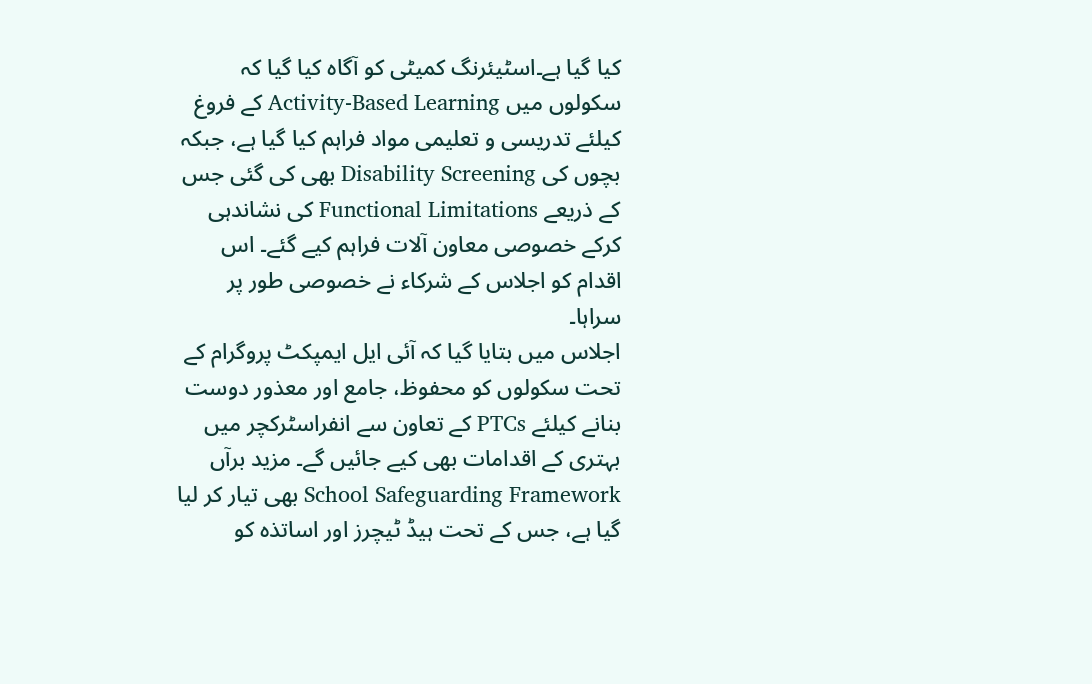کیا گیا ہے۔اسٹیئرنگ کمیٹی کو آگاہ کیا گیا کہ سکولوں میں Activity-Based Learning کے فروغ کیلئے تدریسی و تعلیمی مواد فراہم کیا گیا ہے، جبکہ بچوں کی Disability Screening بھی کی گئی جس کے ذریعے Functional Limitations کی نشاندہی کرکے خصوصی معاون آلات فراہم کیے گئے۔ اس اقدام کو اجلاس کے شرکاء نے خصوصی طور پر سراہا۔
اجلاس میں بتایا گیا کہ آئی ایل ایمپکٹ پروگرام کے تحت سکولوں کو محفوظ، جامع اور معذور دوست بنانے کیلئے PTCs کے تعاون سے انفراسٹرکچر میں بہتری کے اقدامات بھی کیے جائیں گے۔ مزید برآں School Safeguarding Framework بھی تیار کر لیا گیا ہے، جس کے تحت ہیڈ ٹیچرز اور اساتذہ کو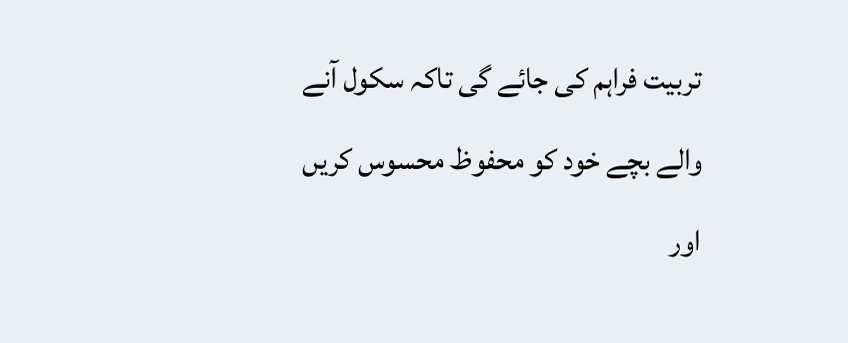تربیت فراہم کی جائے گی تاکہ سکول آنے والے بچے خود کو محفوظ محسوس کریں اور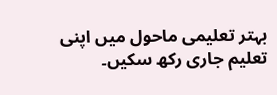بہتر تعلیمی ماحول میں اپنی تعلیم جاری رکھ سکیں۔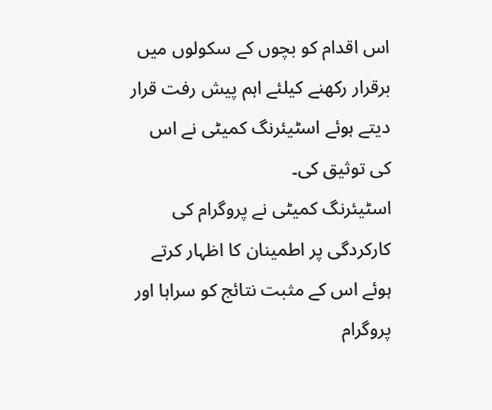اس اقدام کو بچوں کے سکولوں میں برقرار رکھنے کیلئے اہم پیش رفت قرار دیتے ہوئے اسٹیئرنگ کمیٹی نے اس کی توثیق کی۔
اسٹیئرنگ کمیٹی نے پروگرام کی کارکردگی پر اطمینان کا اظہار کرتے ہوئے اس کے مثبت نتائج کو سراہا اور پروگرام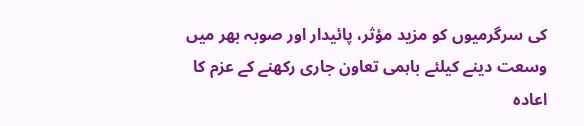کی سرگرمیوں کو مزید مؤثر، پائیدار اور صوبہ بھر میں وسعت دینے کیلئے باہمی تعاون جاری رکھنے کے عزم کا اعادہ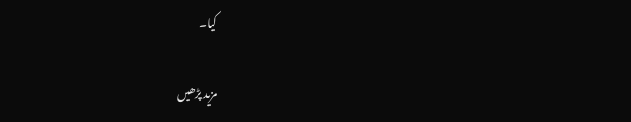کیا۔

مزید پڑھیں